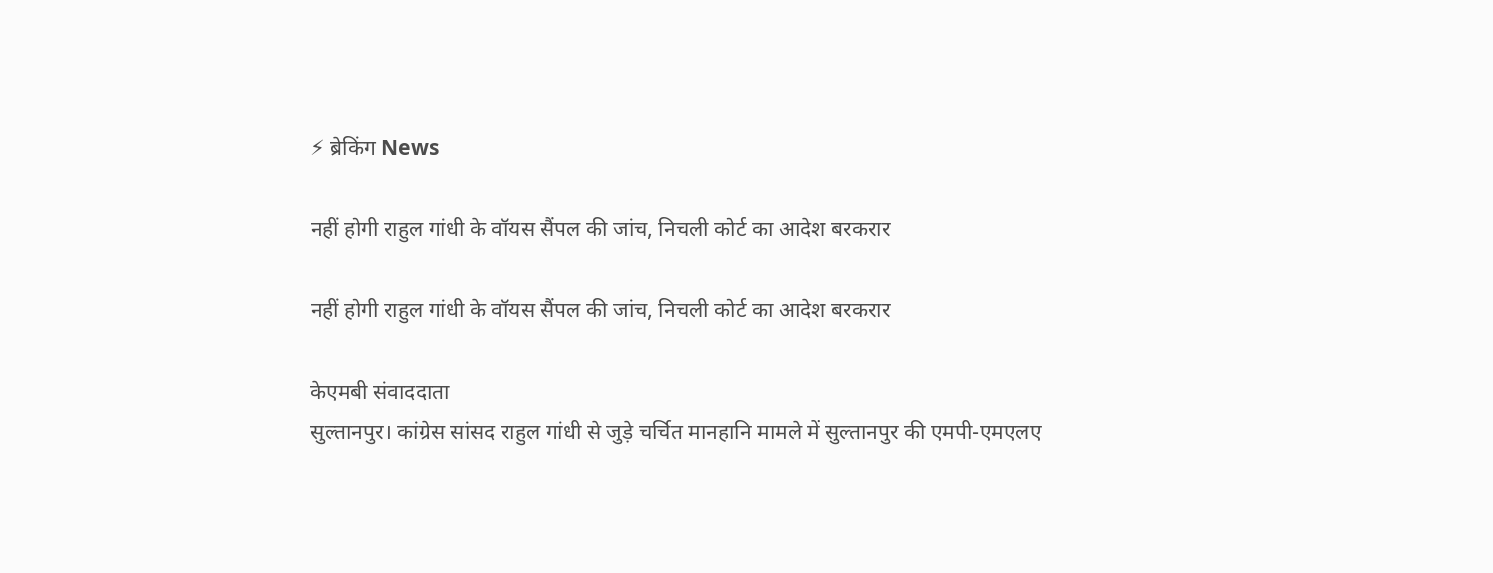⚡ ब्रेकिंग News

नहीं होगी राहुल गांधी के वॉयस सैंपल की जांच, निचली कोर्ट का आदेश बरकरार

नहीं होगी राहुल गांधी के वॉयस सैंपल की जांच, निचली कोर्ट का आदेश बरकरार

केएमबी संवाददाता
सुल्तानपुर। कांग्रेस सांसद राहुल गांधी से जुड़े चर्चित मानहानि मामले में सुल्तानपुर की एमपी-एमएलए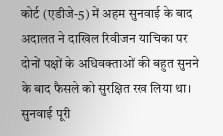कोर्ट (एडीजे-5) में अहम सुनवाई के बाद अदालत ने दाखिल रिवीजन याचिका पर दोनों पक्षों के अधिवक्ताओं की बहुत सुनने के बाद फैसले को सुरक्षित रख लिया था। सुनवाई पूरी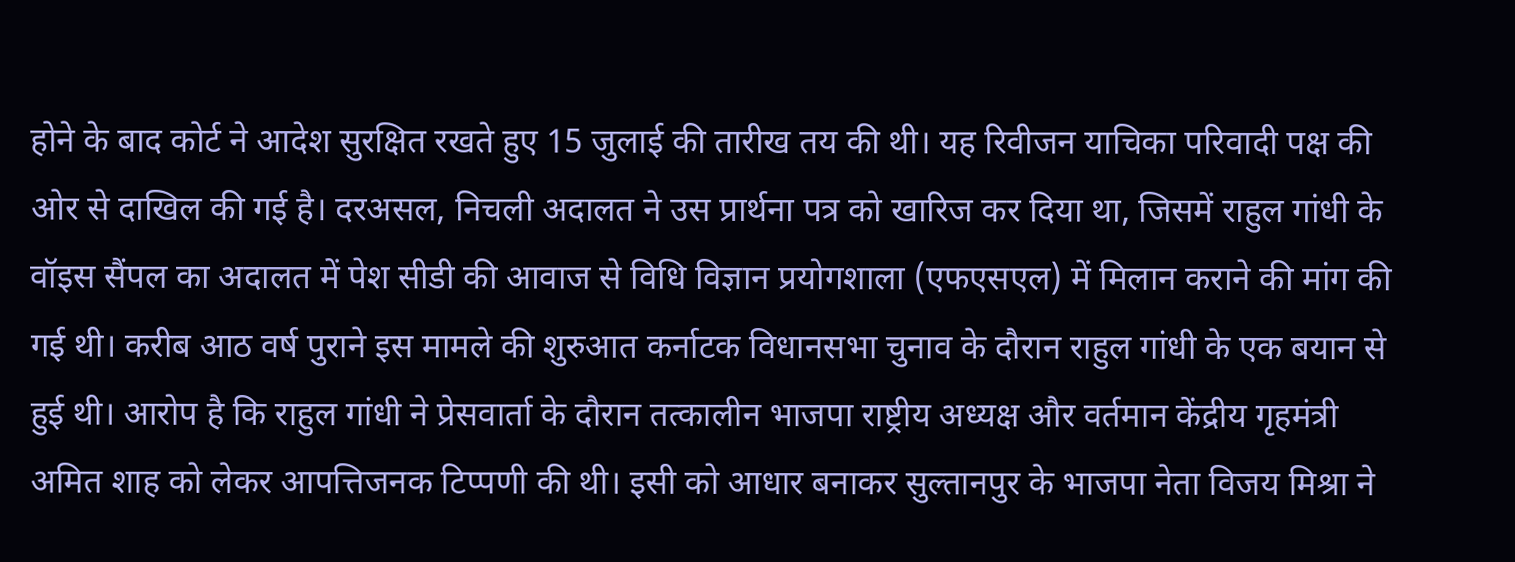होने के बाद कोर्ट ने आदेश सुरक्षित रखते हुए 15 जुलाई की तारीख तय की थी। यह रिवीजन याचिका परिवादी पक्ष की ओर से दाखिल की गई है। दरअसल, निचली अदालत ने उस प्रार्थना पत्र को खारिज कर दिया था, जिसमें राहुल गांधी के वॉइस सैंपल का अदालत में पेश सीडी की आवाज से विधि विज्ञान प्रयोगशाला (एफएसएल) में मिलान कराने की मांग की गई थी। करीब आठ वर्ष पुराने इस मामले की शुरुआत कर्नाटक विधानसभा चुनाव के दौरान राहुल गांधी के एक बयान से हुई थी। आरोप है कि राहुल गांधी ने प्रेसवार्ता के दौरान तत्कालीन भाजपा राष्ट्रीय अध्यक्ष और वर्तमान केंद्रीय गृहमंत्री अमित शाह को लेकर आपत्तिजनक टिप्पणी की थी। इसी को आधार बनाकर सुल्तानपुर के भाजपा नेता विजय मिश्रा ने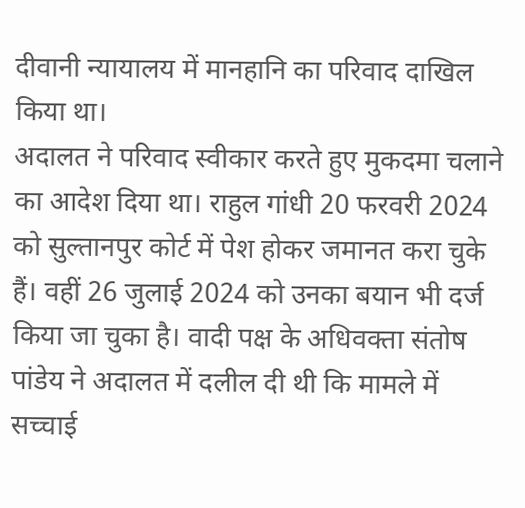दीवानी न्यायालय में मानहानि का परिवाद दाखिल किया था।
अदालत ने परिवाद स्वीकार करते हुए मुकदमा चलाने का आदेश दिया था। राहुल गांधी 20 फरवरी 2024 को सुल्तानपुर कोर्ट में पेश होकर जमानत करा चुके हैं। वहीं 26 जुलाई 2024 को उनका बयान भी दर्ज किया जा चुका है। वादी पक्ष के अधिवक्ता संतोष पांडेय ने अदालत में दलील दी थी कि मामले में सच्चाई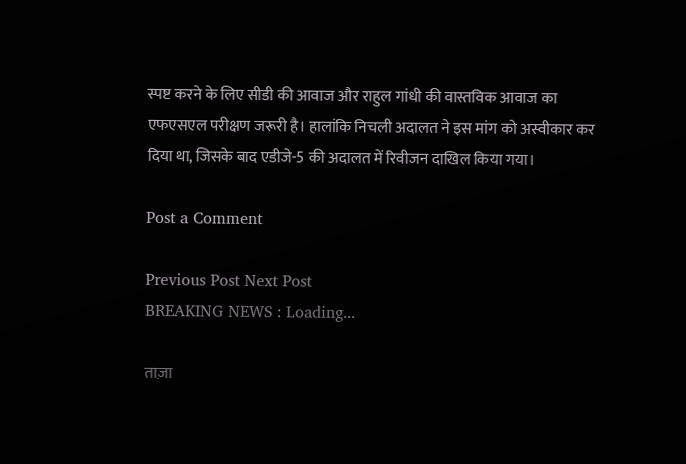स्पष्ट करने के लिए सीडी की आवाज और राहुल गांधी की वास्तविक आवाज का एफएसएल परीक्षण जरूरी है। हालांकि निचली अदालत ने इस मांग को अस्वीकार कर दिया था, जिसके बाद एडीजे-5 की अदालत में रिवीजन दाखिल किया गया।

Post a Comment

Previous Post Next Post
BREAKING NEWS : Loading...

ताज़ा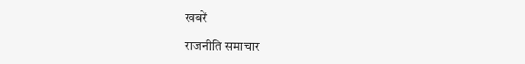खबरें

राजनीति समाचार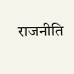राजनीति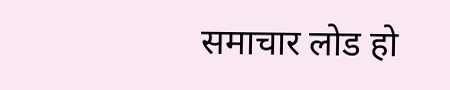समाचार लोड हो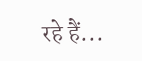रहे हैं...